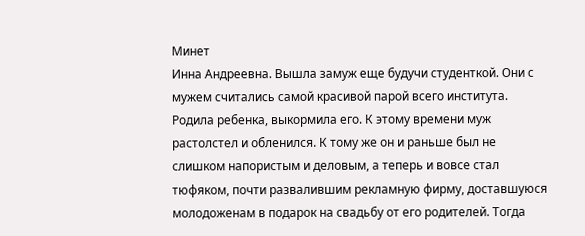Минет
Инна Андреевна. Вышла замуж еще будучи студенткой. Они с мужем считались самой красивой парой всего института. Родила ребенка, выкормила его. К этому времени муж растолстел и обленился. К тому же он и раньше был не слишком напористым и деловым, а теперь и вовсе стал тюфяком, почти развалившим рекламную фирму, доставшуюся молодоженам в подарок на свадьбу от его родителей. Тогда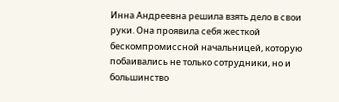Инна Андреевна решила взять дело в свои руки. Она проявила себя жесткой бескомпромиссной начальницей, которую побаивались не только сотрудники, но и большинство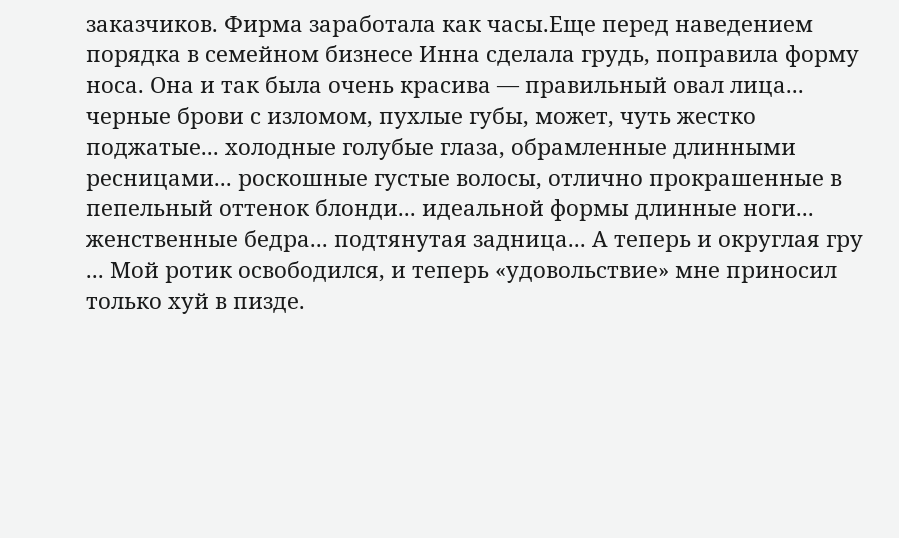заказчиков. Фирма заработала как часы.Еще перед наведением порядка в семейном бизнесе Инна сделала грудь, поправила форму носа. Она и так была очень красива — правильный овал лица... черные брови с изломом, пухлые губы, может, чуть жестко поджатые... холодные голубые глаза, обрамленные длинными ресницами... роскошные густые волосы, отлично прокрашенные в пепельный оттенок блонди... идеальной формы длинные ноги... женственные бедра... подтянутая задница... А теперь и округлая гру
... Мой ротик освободился, и теперь «удовольствие» мне приносил только хуй в пизде.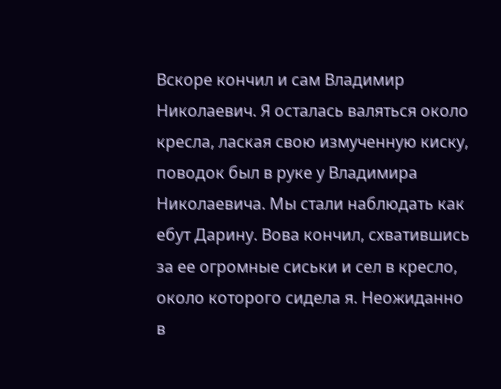Вскоре кончил и сам Владимир Николаевич. Я осталась валяться около кресла, лаская свою измученную киску, поводок был в руке у Владимира Николаевича. Мы стали наблюдать как ебут Дарину. Вова кончил, схватившись за ее огромные сиськи и сел в кресло, около которого сидела я. Неожиданно в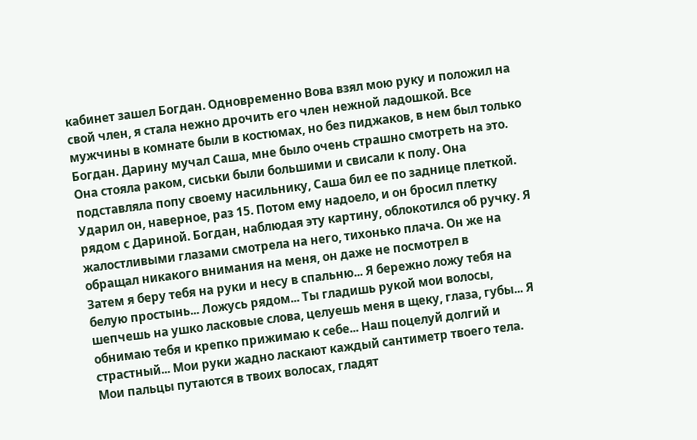кабинет зашел Богдан. Одновременно Вова взял мою руку и положил на свой член, я стала нежно дрочить его член нежной ладошкой. Все мужчины в комнате были в костюмах, но без пиджаков, в нем был только Богдан. Дарину мучал Саша, мне было очень страшно смотреть на это. Она стояла раком, сиськи были большими и свисали к полу. Она подставляла попу своему насильнику, Саша бил ее по заднице плеткой. Ударил он, наверное, раз 15. Потом ему надоело, и он бросил плетку рядом с Дариной. Богдан, наблюдая эту картину, облокотился об ручку. Я жалостливыми глазами смотрела на него, тихонько плача. Он же на обращал никакого внимания на меня, он даже не посмотрел в
Затем я беру тебя на руки и несу в спальню... Я бережно ложу тебя на белую простынь... Ложусь рядом... Ты гладишь рукой мои волосы, шепчешь на ушко ласковые слова, целуешь меня в щеку, глаза, губы... Я обнимаю тебя и крепко прижимаю к себе... Наш поцелуй долгий и страстный... Мои руки жадно ласкают каждый сантиметр твоего тела. Мои пальцы путаются в твоих волосах, гладят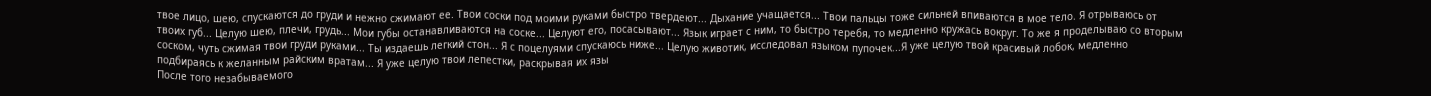твое лицо, шею, спускаются до груди и нежно сжимают ее. Твои соски под моими руками быстро твердеют... Дыхание учащается... Твои пальцы тоже сильней впиваются в мое тело. Я отрываюсь от твоих губ... Целую шею, плечи, грудь... Мои губы останавливаются на соске... Целуют его, посасывают... Язык играет с ним, то быстро теребя, то медленно кружась вокруг. То же я проделываю со вторым соском, чуть сжимая твои груди руками... Ты издаешь легкий стон... Я с поцелуями спускаюсь ниже... Целую животик, исследовал языком пупочек...Я уже целую твой красивый лобок, медленно подбираясь к желанным райским вратам... Я уже целую твои лепестки, раскрывая их язы
После того незабываемого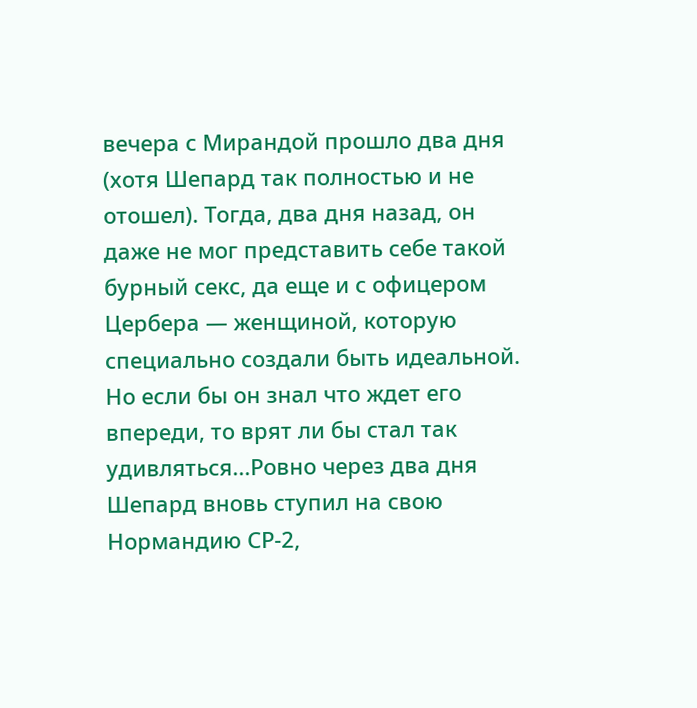вечера с Мирандой прошло два дня (хотя Шепард так полностью и не отошел). Тогда, два дня назад, он даже не мог представить себе такой бурный секс, да еще и с офицером Цербера — женщиной, которую специально создали быть идеальной. Но если бы он знал что ждет его впереди, то врят ли бы стал так удивляться...Ровно через два дня Шепард вновь ступил на свою Нормандию СР-2,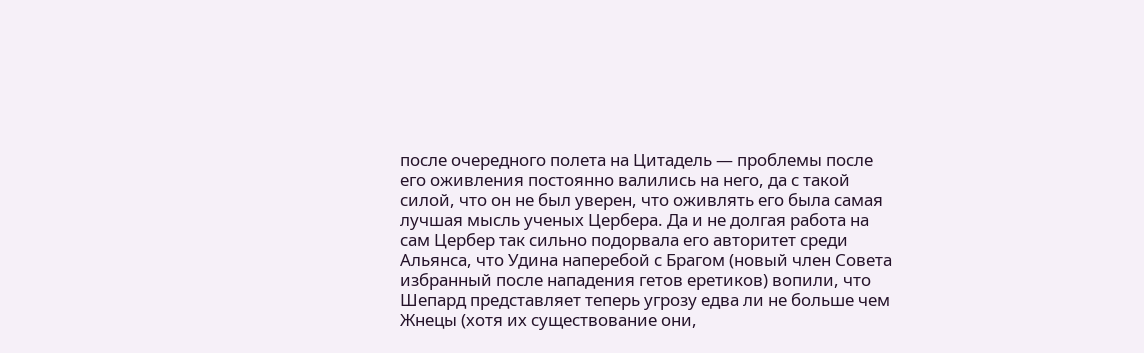после очередного полета на Цитадель — проблемы после его оживления постоянно валились на него, да с такой силой, что он не был уверен, что оживлять его была самая лучшая мысль ученых Цербера. Да и не долгая работа на сам Цербер так сильно подорвала его авторитет среди Альянса, что Удина наперебой с Брагом (новый член Совета избранный после нападения гетов еретиков) вопили, что Шепард представляет теперь угрозу едва ли не больше чем Жнецы (хотя их существование они,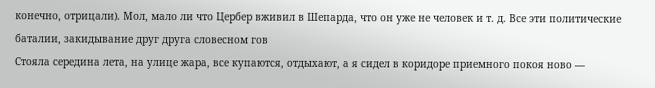конечно, отрицали). Мол, мало ли что Цербер вживил в Шепарда, что он уже не человек и т. д. Все эти политические баталии, закидывание друг друга словесном гов
Стояла середина лета, на улице жара, все купаются, отдыхают, а я сидел в коридоре приемного покоя ново —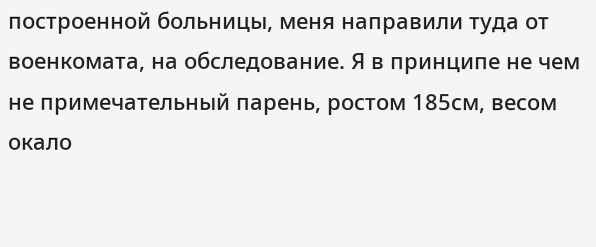построенной больницы, меня направили туда от военкомата, на обследование. Я в принципе не чем не примечательный парень, ростом 185см, весом окало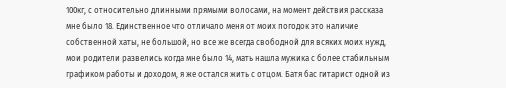100кг, с относительно длинными прямыми волосами, на момент действия рассказа мне было 18. Единственное что отличало меня от моих погодок это наличие собственной хаты, не большой, но все же всегда свободной для всяких моих нужд, мои родители развелись когда мне было 14, мать нашла мужика с более стабильным графиком работы и доходом, я же остался жить с отцом. Батя бас гитарист одной из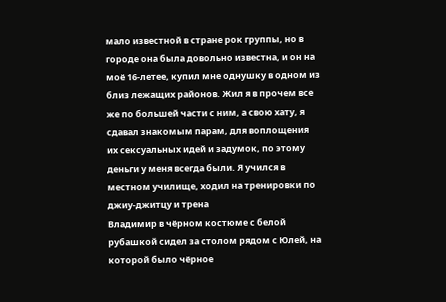мало известной в стране рок группы, но в городе она была довольно известна, и он на моё 16-летее, купил мне однушку в одном из близ лежащих районов. Жил я в прочем все же по большей части с ним, а свою хату, я сдавал знакомым парам, для воплощения их сексуальных идей и задумок, по этому деньги у меня всегда были. Я учился в местном училище, ходил на тренировки по джиу-джитцу и трена
Владимир в чёрном костюме с белой рубашкой сидел за столом рядом с Юлей, на которой было чёрное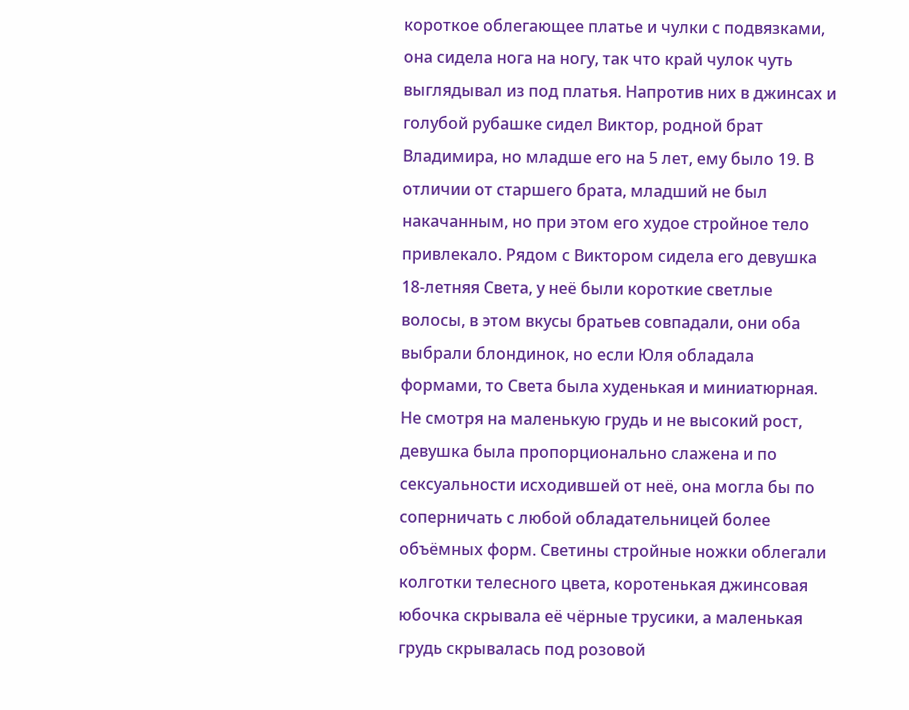короткое облегающее платье и чулки с подвязками, она сидела нога на ногу, так что край чулок чуть выглядывал из под платья. Напротив них в джинсах и голубой рубашке сидел Виктор, родной брат Владимира, но младше его на 5 лет, ему было 19. В отличии от старшего брата, младший не был накачанным, но при этом его худое стройное тело привлекало. Рядом с Виктором сидела его девушка 18-летняя Света, у неё были короткие светлые волосы, в этом вкусы братьев совпадали, они оба выбрали блондинок, но если Юля обладала формами, то Света была худенькая и миниатюрная. Не смотря на маленькую грудь и не высокий рост, девушка была пропорционально слажена и по сексуальности исходившей от неё, она могла бы по соперничать с любой обладательницей более объёмных форм. Светины стройные ножки облегали колготки телесного цвета, коротенькая джинсовая юбочка скрывала её чёрные трусики, а маленькая грудь скрывалась под розовой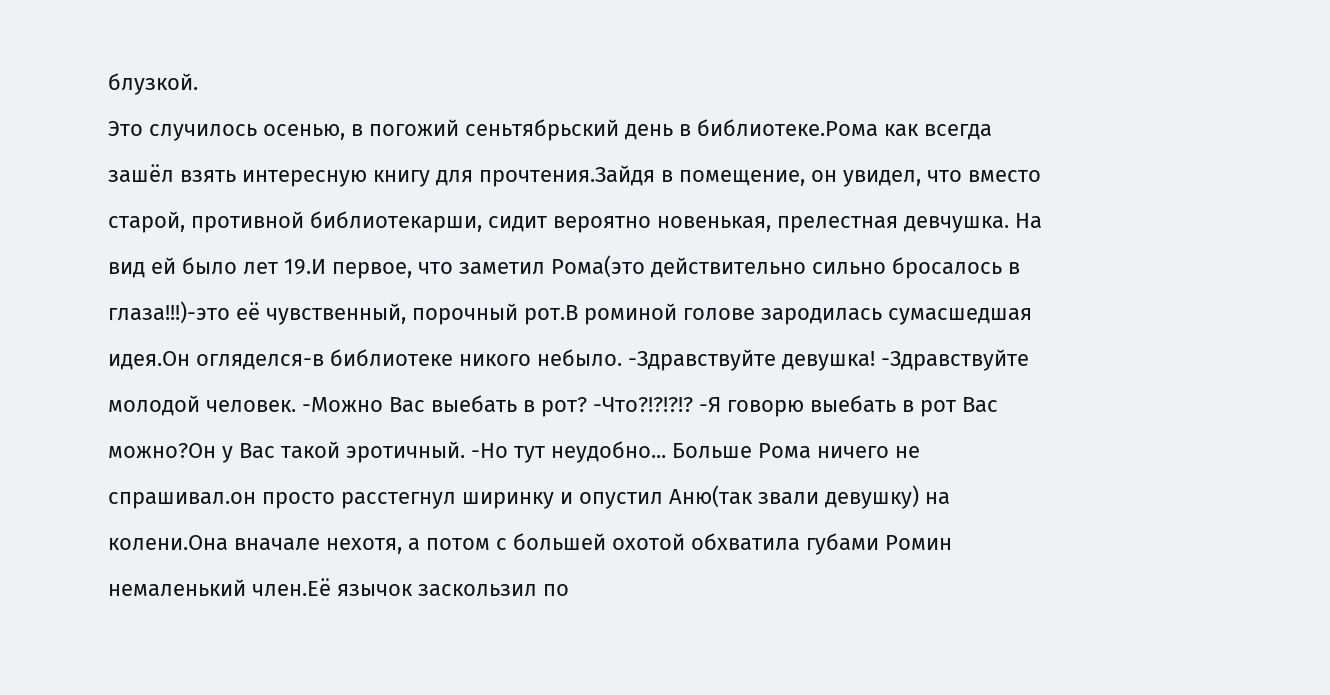блузкой.
Это случилось осенью, в погожий сеньтябрьский день в библиотеке.Рома как всегда зашёл взять интересную книгу для прочтения.Зайдя в помещение, он увидел, что вместо старой, противной библиотекарши, сидит вероятно новенькая, прелестная девчушка. На вид ей было лет 19.И первое, что заметил Рома(это действительно сильно бросалось в глаза!!!)-это её чувственный, порочный рот.В роминой голове зародилась сумасшедшая идея.Он огляделся-в библиотеке никого небыло. -Здравствуйте девушка! -Здравствуйте молодой человек. -Можно Вас выебать в рот? -Что?!?!?!? -Я говорю выебать в рот Вас можно?Он у Вас такой эротичный. -Но тут неудобно... Больше Рома ничего не спрашивал.он просто расстегнул ширинку и опустил Аню(так звали девушку) на колени.Она вначале нехотя, а потом с большей охотой обхватила губами Ромин немаленький член.Её язычок заскользил по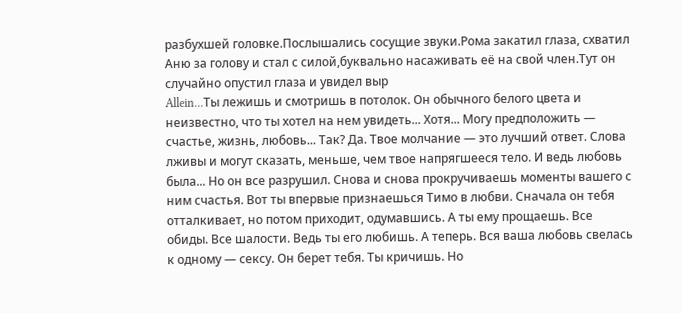разбухшей головке.Послышались сосущие звуки.Рома закатил глаза, схватил Аню за голову и стал с силой,буквально насаживать её на свой член.Тут он случайно опустил глаза и увидел выр
Allein...Ты лежишь и смотришь в потолок. Он обычного белого цвета и неизвестно, что ты хотел на нем увидеть... Хотя... Могу предположить — счастье, жизнь, любовь... Так? Да. Твое молчание — это лучший ответ. Слова лживы и могут сказать, меньше, чем твое напрягшееся тело. И ведь любовь была... Но он все разрушил. Снова и снова прокручиваешь моменты вашего с ним счастья. Вот ты впервые признаешься Тимо в любви. Сначала он тебя отталкивает, но потом приходит, одумавшись. А ты ему прощаешь. Все обиды. Все шалости. Ведь ты его любишь. А теперь. Вся ваша любовь свелась к одному — сексу. Он берет тебя. Ты кричишь. Но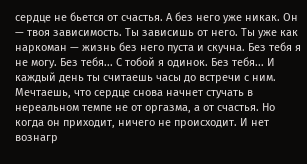сердце не бьется от счастья. А без него уже никак. Он — твоя зависимость. Ты зависишь от него. Ты уже как наркоман — жизнь без него пуста и скучна. Без тебя я не могу. Без тебя... С тобой я одинок. Без тебя... И каждый день ты считаешь часы до встречи с ним. Мечтаешь, что сердце снова начнет стучать в нереальном темпе не от оргазма, а от счастья. Но когда он приходит, ничего не происходит. И нет вознагр